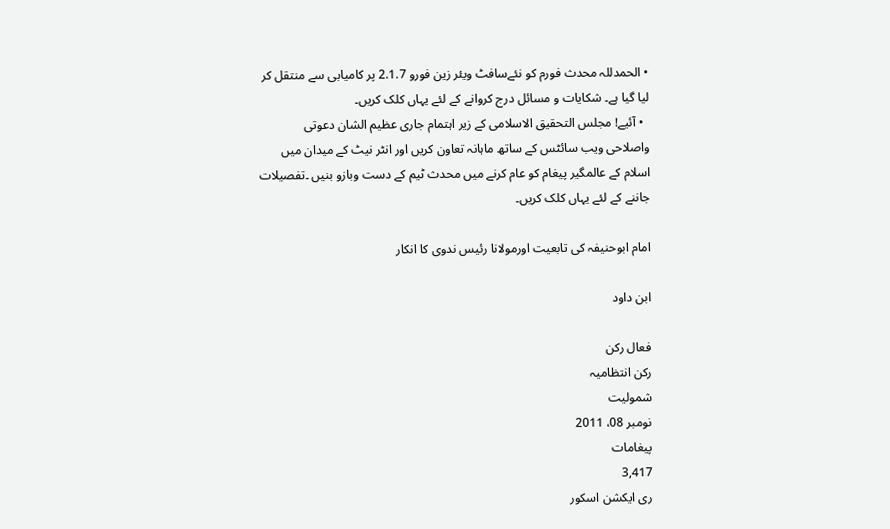• الحمدللہ محدث فورم کو نئےسافٹ ویئر زین فورو 2.1.7 پر کامیابی سے منتقل کر لیا گیا ہے۔ شکایات و مسائل درج کروانے کے لئے یہاں کلک کریں۔
  • آئیے! مجلس التحقیق الاسلامی کے زیر اہتمام جاری عظیم الشان دعوتی واصلاحی ویب سائٹس کے ساتھ ماہانہ تعاون کریں اور انٹر نیٹ کے میدان میں اسلام کے عالمگیر پیغام کو عام کرنے میں محدث ٹیم کے دست وبازو بنیں ۔تفصیلات جاننے کے لئے یہاں کلک کریں۔

امام ابوحنیفہ کی تابعیت اورمولانا رئیس ندوی کا انکار

ابن داود

فعال رکن
رکن انتظامیہ
شمولیت
نومبر 08، 2011
پیغامات
3,417
ری ایکشن اسکور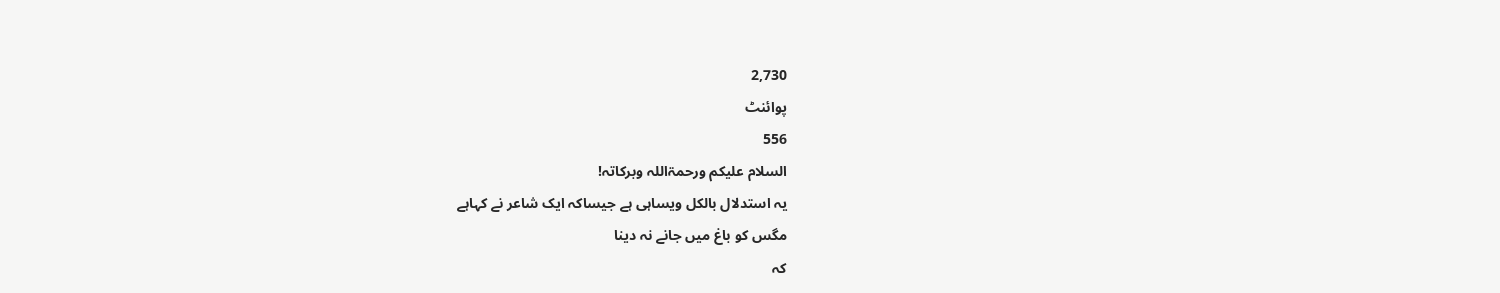2,730
پوائنٹ
556
السلام علیکم ورحمۃاللہ وبرکاتہ!
یہ استدلال بالکل ویساہی ہے جیساکہ ایک شاعر نے کہاہے
مگس کو باغ میں جانے نہ دینا
کہ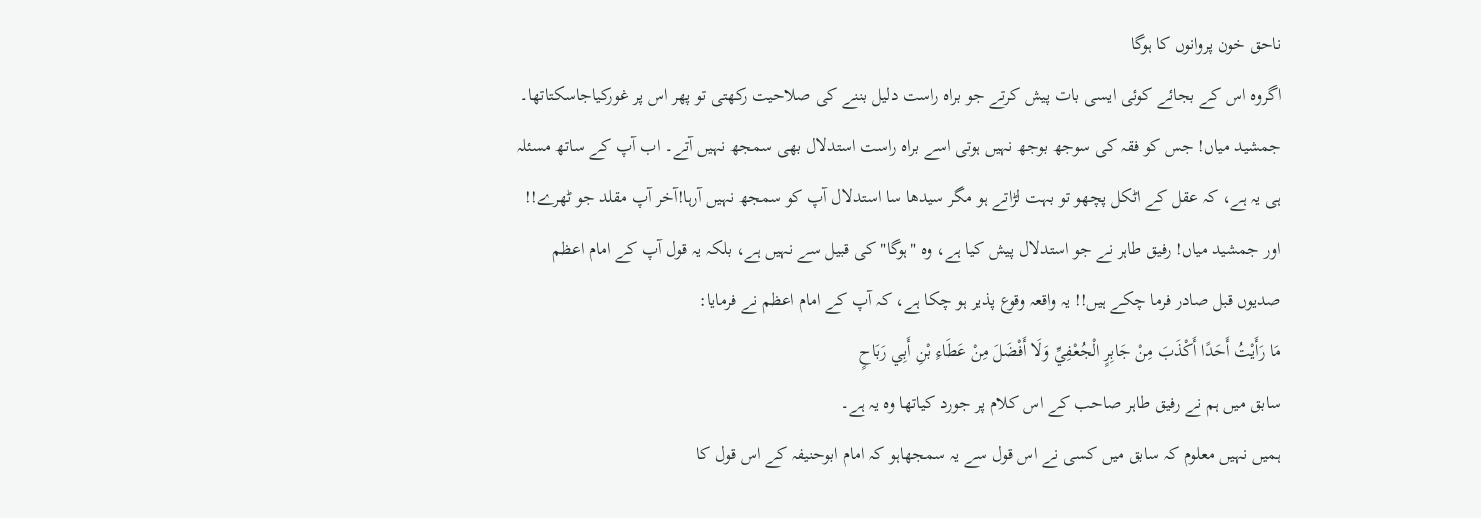ناحق خون پروانوں کا ہوگا
اگروہ اس کے بجائے کوئی ایسی بات پیش کرتے جو براہ راست دلیل بننے کی صلاحیت رکھتی تو پھر اس پر غورکیاجاسکتاتھا۔
جمشید میاں! جس کو فقہ کی سوجھ بوجھ نہیں ہوتی اسے براہ راست استدلال بھی سمجھ نہیں آتے۔ اب آپ کے ساتھ مسئلہ ہی یہ ہے، کہ عقل کے اٹکل پچھو تو بہت لڑاتے ہو مگر سیدھا سا استدلال آپ کو سمجھ نہیں آرہا!آخر آپ مقلد جو ٹھرے!!
اور جمشید میاں! رفیق طاہر نے جو استدلال پیش کیا ہے، وہ "ہوگا" کی قبیل سے نہیں ہے، بلکہ یہ قول آپ کے امام اعظم صدیوں قبل صادر فرما چکے ہیں!! یہ واقعہ وقوع پذیر ہو چکا ہے، کہ آپ کے امام اعظم نے فرمایا:
مَا رَأَيْتُ أَحَدًا أَكْذَبَ مِنْ جَابِرٍ الْجُعْفِيِّ وَلَا أَفْضَلَ مِنْ عَطَاءِ بْنِ أَبِي رَبَاحٍ
سابق میں ہم نے رفیق طاہر صاحب کے اس کلام پر جورد کیاتھا وہ یہ ہے۔
ہمیں نہیں معلوم کہ سابق میں کسی نے اس قول سے یہ سمجھاہو کہ امام ابوحنیفہ کے اس قول کا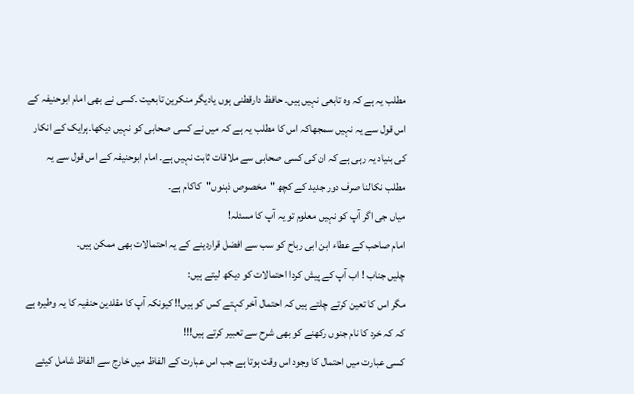مطلب یہ ہے کہ وہ تابعی نہیں ہیں۔ حافظ دارقطنی ہوں یادیگر منکرین تابعیت ۔کسی نے بھی امام ابوحنیفہ کے اس قول سے یہ نہیں سمجھاکہ اس کا مطلب یہ ہے کہ میں نے کسی صحابی کو نہیں دیکھا۔ہرایک کے انکار کی بنیاد یہ رہی ہے کہ ان کی کسی صحابی سے ملاقات ثابت نہیں ہے۔ امام ابوحنیفہ کے اس قول سے یہ مطلب نکالنا صرف دور جدید کے کچھ "مخصوص ذہنوں"کاکام ہے۔
میاں جی اگر آپ کو نہیں معلوم تو یہ آپ کا مسئلہ!
امام صاحب کے عطاء ابن ابی رباح کو سب سے افضل قراردینے کے یہ احتمالات بھی ممکن ہیں۔
چلیں جناب ! اب آپ کے پیش کردا احتمالات کو دیکھ لیتے ہیں:
مگر اس کا تعین کرتے چلتے ہیں کہ احتمال آخر کہتے کس کو ہیں!! کیونکہ آپ کا مقلدین حنفیہ کا یہ وطیرہ ہے کہ کہ خرد کا نام جنوں رکھنے کو بھی شرح سے تعبیر کرتے ہیں!!!
کسی عبارت میں احتمال کا وجود اس وقت ہوتا ہے جب اس عبارت کے الفاظ میں خارج سے الفاظ شامل کیئے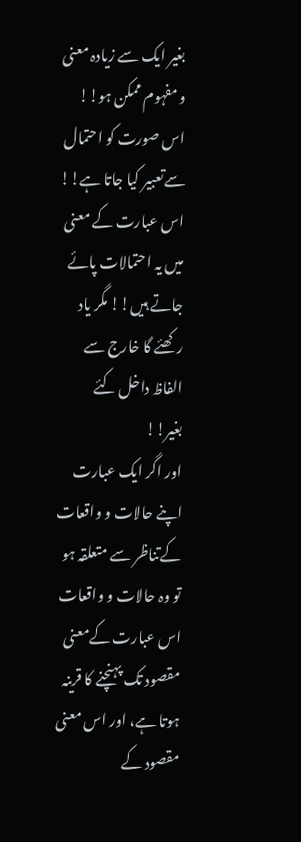بغیر ایک سے زیادہ معنی و مفہوم ممکن ہو!! اس صورت کو احتمال سےتعبیر کیا جاتا ہے!! اس عبارت کے معنی میں یہ احتمالات پائے جاتے ہیں!! مگر یاد رکھئے گا خارج سے الفاظ داخل کئے بغیر!!
اور اگر ایک عبارت اپنے حالات و واقعات کےتناظر سے متعلقہ ہو تو وہ حالات و واقعات اس عبارت کےمعنی مقصود تک پہنچنے کا قرینہ ہوتا ہے، اور اس معنی مقصود کے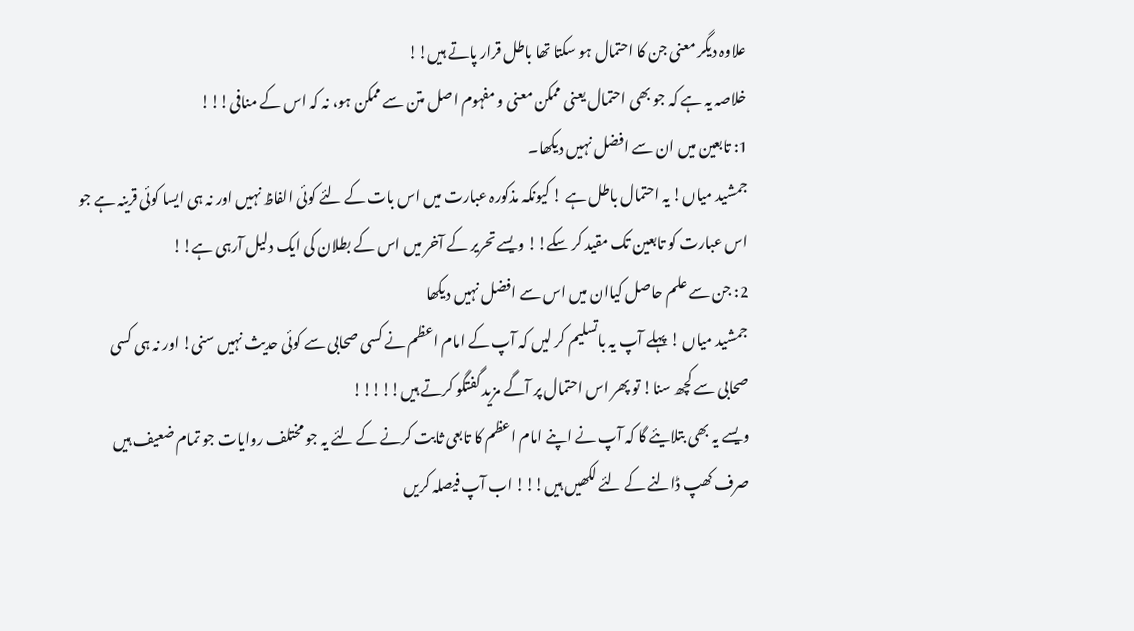علاوہ دیگر معنی جن کا احتمال ہو سکتا تھا باطل قرار پاتے ہیں!!
خلاصہ یہ ہے کہ جو بھی احتمال یعنی ممکن معنی و مفہوم اصل متن سے ممکن ہو، نہ کہ اس کے منافی!!!
1: تابعین میں ان سے افضل نہیں دیکھا۔
جمشید میاں! یہ احتمال باطل ہے ! کیونکہ مذکورہ عبارت میں اس بات کے لئے کوئی الفاظ نہیں اور نہ ہی ایسا کوئی قرینہ ہے جو اس عبارت کو تابعین تک مقید کر سکے!! ویسے تحریر کے آخر میں اس کے بطلان کی ایک دلیل آرہی ہے!!
2: جن سے علم حاصل کیاان میں اس سے افضل نہیں دیکھا
جمشید میاں ! پہلے آپ یہ باتسلیم کر لیں کہ آپ کے امام اعظم نے کسی صحابی سے کوئی حدیث نہیں سنی! اور نہ ہی کسی صحابی سے کچھ سنا! تو پھر اس احتمال پر آگے مزید گفتگو کرتے ہیں!!!!!
ویسے یہ بھی بتلایئے گا کہ آپ نے اپنے امام اعظم کا تابعی ثابت کرنے کے لئے یہ جو مختلف روایات جو تمام ضعیف ہیں صرف کھپ ڈالنے کے لئے لکھیں ہیں!!! اب آپ فیصلہ کریں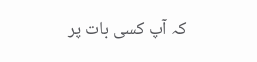کہ آپ کسی بات پر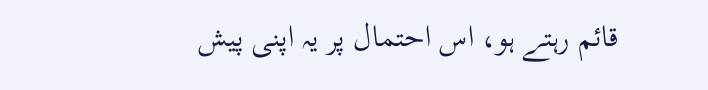قائم رہتے ہو، اس احتمال پر یہ اپنی پیش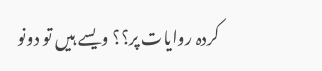کردہ روایات پر؟؟ ویسے ہیں تو دونو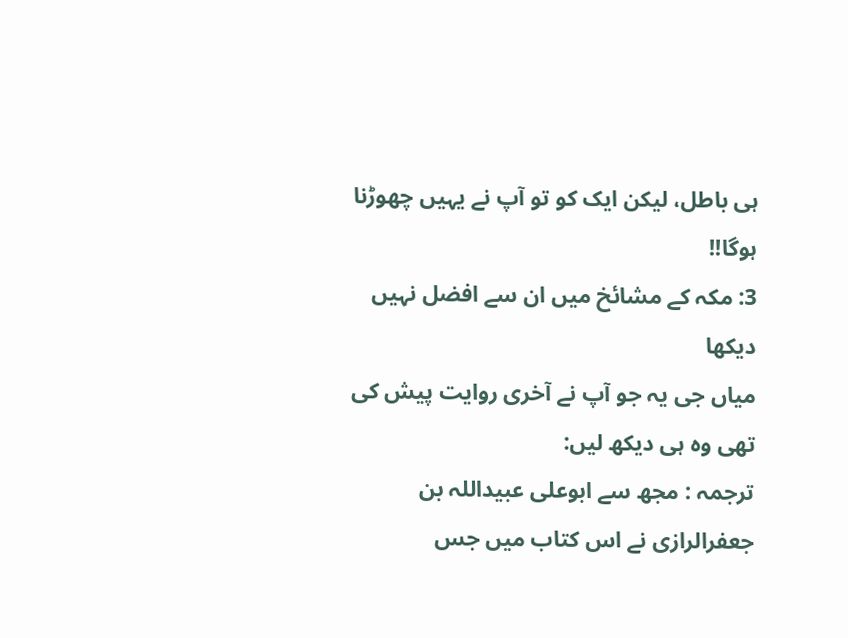ہی باطل، لیکن ایک کو تو آپ نے یہیں چھوڑنا ہوگا!!
3: مکہ کے مشائخ میں ان سے افضل نہیں دیکھا
میاں جی یہ جو آپ نے آخری روایت پیش کی تھی وہ ہی دیکھ لیں:
ترجمہ : مجھ سے ابوعلی عبیداللہ بن جعفرالرازی نے اس کتاب میں جس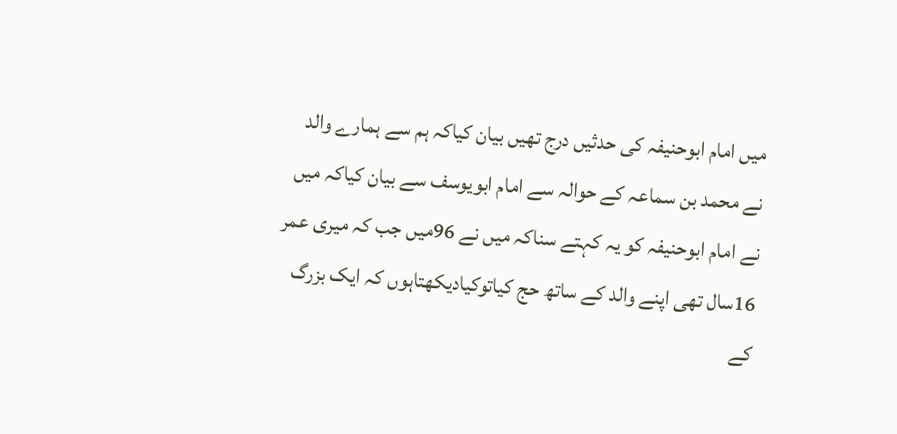میں امام ابوحنیفہ کی حدثیں درج تھیں بیان کیاکہ ہم سے ہمارے والد نے محمد بن سماعہ کے حوالہ سے امام ابویوسف سے بیان کیاکہ میں نے امام ابوحنیفہ کو یہ کہتے سناکہ میں نے 96میں جب کہ میری عمر 16سال تھی اپنے والد کے ساتھ حج کیاتوکیادیکھتاہوں کہ ایک بزرگ کے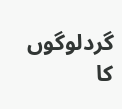گردلوگوں کا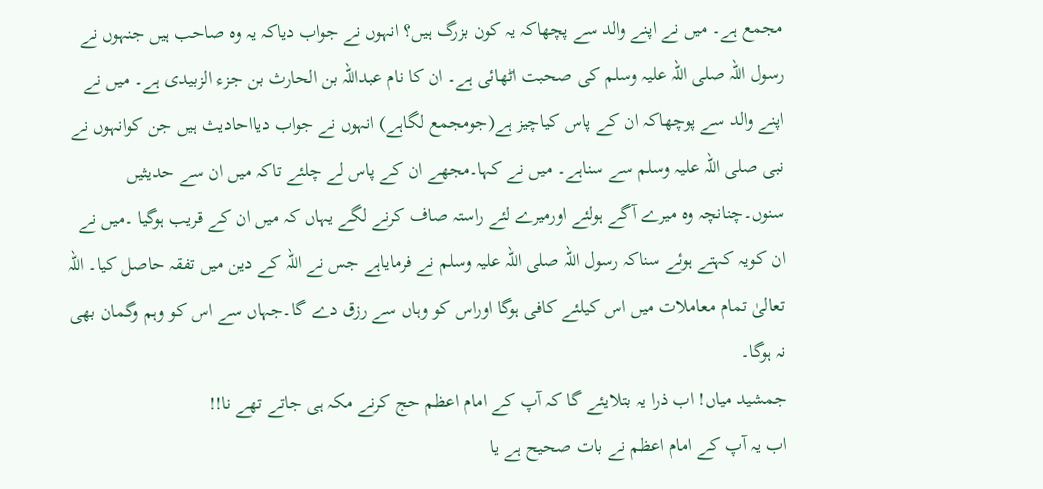مجمع ہے۔ میں نے اپنے والد سے پچھاکہ یہ کون بزرگ ہیں؟ انہوں نے جواب دیاکہ یہ وہ صاحب ہیں جنہوں نے رسول اللہ صلی اللہ علیہ وسلم کی صحبت اٹھائی ہے۔ ان کا نام عبداللہ بن الحارث بن جزء الزبیدی ہے۔ میں نے اپنے والد سے پوچھاکہ ان کے پاس کیاچیز ہے(جومجمع لگاہے) انہوں نے جواب دیااحادیث ہیں جن کوانہوں نے نبی صلی اللہ علیہ وسلم سے سناہے۔ میں نے کہا۔مجھے ان کے پاس لے چلئے تاکہ میں ان سے حدیثیں سنوں۔چنانچہ وہ میرے آگے ہولئے اورمیرے لئے راستہ صاف کرنے لگے یہاں کہ میں ان کے قریب ہوگیا ۔میں نے ان کویہ کہتے ہوئے سناکہ رسول اللہ صلی اللہ علیہ وسلم نے فرمایاہے جس نے اللہ کے دین میں تفقہ حاصل کیا۔ اللہ تعالیٰ تمام معاملات میں اس کیلئے کافی ہوگا اوراس کو وہاں سے رزق دے گا۔جہاں سے اس کو وہم وگمان بھی نہ ہوگا۔
جمشید میاں! اب ذرا یہ بتلایئے گا کہ آپ کے امام اعظم حج کرنے مکہ ہی جاتے تھے نا!!
اب یہ آپ کے امام اعظم نے بات صحیح ہے یا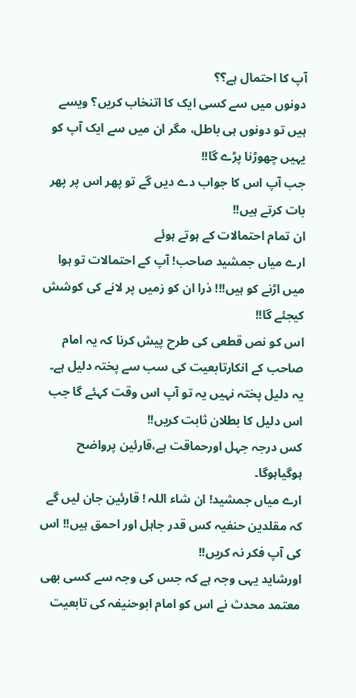آپ کا احتمال ہے؟؟
دونوں میں سے کسی ایک کا اتنخاب کریں؟ ویسے ہیں تو دونوں ہی باطل، مگر ان میں سے ایک آپ کو یہیں چھوڑنا پڑے گا!!
جب آپ اس کا جواب دے دیں گے تو پھر اس پر پھر بات کرتے ہیں!!
ان تمام احتمالات کے ہوتے ہوئے
ارے میاں جمشید صاحب! آپ کے احتمالات تو ہوا میں اڑنے کو ہیں!!! ذرا ان کو زمیں پر لانے کی کوشش کیجئے گا!!
اس کو نص قطعی کی طرح پیش کرنا کہ یہ امام صاحب کے انکارتابعیت کی سب سے پختہ دلیل ہے۔
یہ دلیل پختہ نہیں یہ تو آپ اس وقت کہئے گا جب اس دلیل کا بطلان ثابت کریں!!
کس درجہ جہل اورحماقت ہے،قارئین پرواضح ہوگیاہوگا۔
ارے میاں جمشید! ان شاء اللہ ! قارئین جان لیں گے کہ مقلدین حنفیہ کس قدر جاہل اور احمق ہیں!! اس کی آپ فکر نہ کریں!!
اورشاید یہی وجہ ہے کہ جس کی وجہ سے کسی بھی معتمد محدث نے اس کو امام ابوحنیفہ کی تابعیت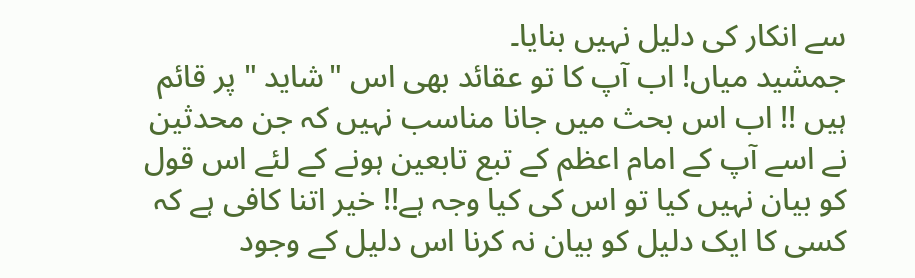سے انکار کی دلیل نہیں بنایا۔
جمشید میاں! اب آپ کا تو عقائد بھی اس "شاید " پر قائم ہیں !! اب اس بحث میں جانا مناسب نہیں کہ جن محدثین نے اسے آپ کے امام اعظم کے تبع تابعین ہونے کے لئے اس قول کو بیان نہیں کیا تو اس کی کیا وجہ ہے!! خیر اتنا کافی ہے کہ کسی کا ایک دلیل کو بیان نہ کرنا اس دلیل کے وجود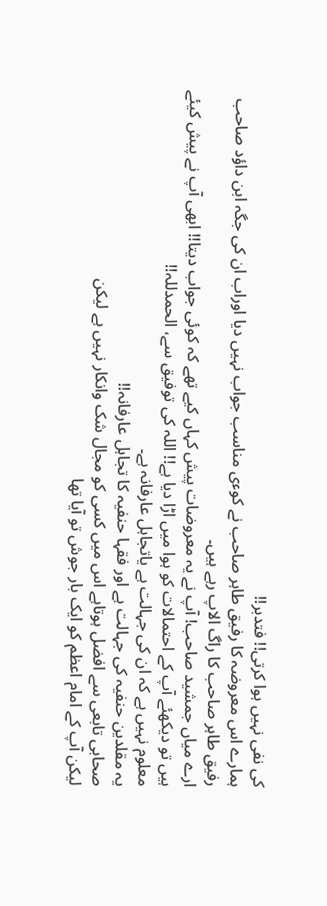کی نفی نہیں ہوا کرتی!! فتدبر!!
ہمارے اس معروضہ کا رفیق طاہر صاحب نے کوءی مناسب جواب نہیں دیا اوراب ان کی جگہ ابن داؤد صاحب رفیق طاہر صاحب کا راگ الاپ رہے ہیں۔
ارے میاں جمشید صاحب! آپ نے یہ معروضات پیش کہاں کیے تھے کہ کوئی جواب دیتا!! ابھی آپ نے پیش کیئے ہیں تو دیکھئے آپ کے احتمالات کو ہوا میں اڑا دیا ہے!! اللہ کی توفیق سے، الحمدللہ!!
معلوم نہیں ہے کہ ان کی جہالت ہے یاتجاہل عارفانہ ہے۔
یہ مقلدین حنفیہ کی جہالت ہے اور فقہا حنفیہ کا تجاہل عارفانہ!!
صحابی تابعی سے افضل ہوتاہے اس میں کسی کو مجال شک وانکار نہیں ہے لیکن
لیکن آپ کے امام اعظم کو ایک بار جوش تو آیا تھا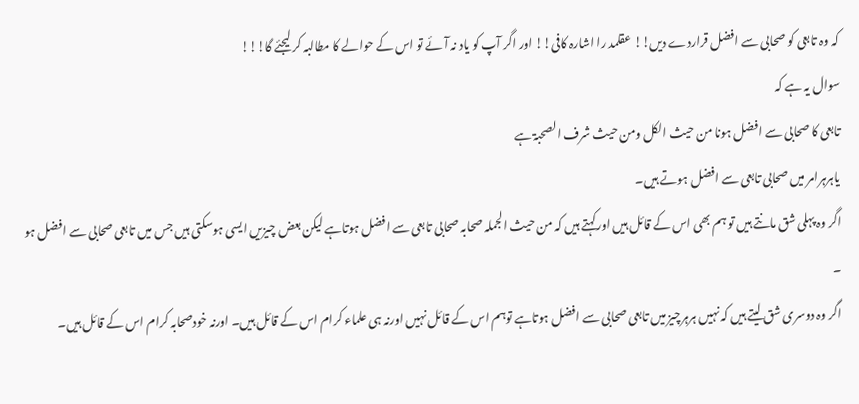کہ وہ تابعی کو صحابی سے افضل قراردے دیں!! عقلمد را اشارہ کافی!! اور اگر آپ کو یاد نہ آئے تو اس کے حوالے کا مطالبہ کر لیجئے گا!!!
سوال یہ ہے کہ
تابعی کا صحابی سے افضل ہونا من حیث الکل ومن حیث شرف الصحبۃ ہے
یاہرہرامر میں صحابی تابعی سے افضل ہوتے ہیں۔
اگر وہ پہلی شق مانتے ہیں تو ہم بھی اس کے قائل ہیں اورکہتے ہیں کہ من حیث الجملہ صحابہ صحابی تابعی سے افضل ہوتاہے لیکن بعض چیزیں ایسی ہوسکتی ہیں جس میں تابعی صحابی سے افضل ہو ۔
اگر وہ دوسری شق لیتے ہیں کہ نہیں ہرہرچیز میں تابعی صحابی سے افضل ہوتاہے توہم اس کے قائل نہیں اورنہ ہی علماء کرام اس کے قائل ہیں۔ اورنہ خودصحابہ کرام اس کے قائل ہیں۔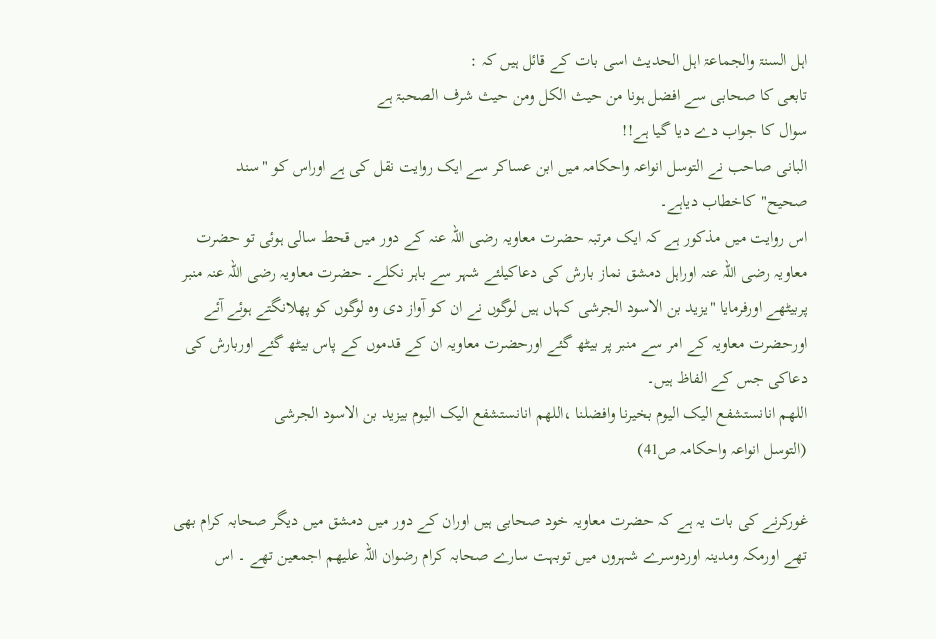اہل السنۃ والجماعۃ اہل الحدیث اسی بات کے قائل ہیں کہ :
تابعی کا صحابی سے افضل ہونا من حیث الکل ومن حیث شرف الصحبۃ ہے
سوال کا جواب دے دیا گیا ہے!!
البانی صاحب نے التوسل انواعہ واحکامہ میں ابن عساکر سے ایک روایت نقل کی ہے اوراس کو "سند صحیح"کاخطاب دیاہے۔
اس روایت میں مذکور ہے کہ ایک مرتبہ حضرت معاویہ رضی اللہ عنہ کے دور میں قحط سالی ہوئی تو حضرت معاویہ رضی اللہ عنہ اوراہل دمشق نماز بارش کی دعاکیلئے شہر سے باہر نکلے۔ حضرت معاویہ رضی اللہ عنہ منبر پربیٹھے اورفرمایا "یزید بن الاسود الجرشی کہاں ہیں لوگوں نے ان کو آواز دی وہ لوگوں کو پھلانگتے ہوئے آئے اورحضرت معاویہ کے امر سے منبر پر بیٹھ گئے اورحضرت معاویہ ان کے قدموں کے پاس بیٹھ گئے اوربارش کی دعاکی جس کے الفاظ ہیں۔
اللھم انانستشفع الیک الیوم بخیرنا وافضلنا ،اللھم انانستشفع الیک الیوم بیزید بن الاسود الجرشی
(التوسل انواعہ واحکامہ ص41)

غورکرنے کی بات یہ ہے کہ حضرت معاویہ خود صحابی ہیں اوران کے دور میں دمشق میں دیگر صحابہ کرام بھی تھے اورمکہ ومدینہ اوردوسرے شہروں میں توبہت سارے صحابہ کرام رضوان اللہ علیھم اجمعین تھے ۔ اس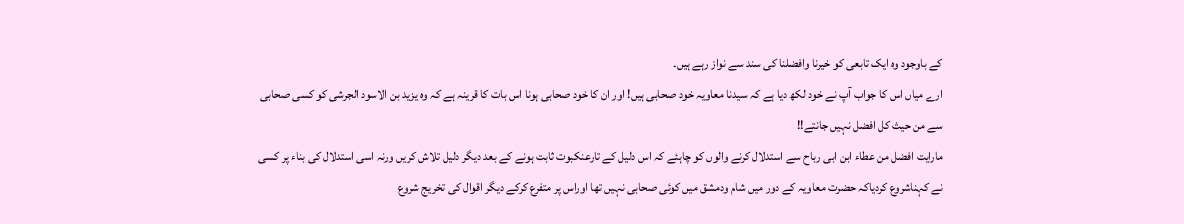کے باوجود وہ ایک تابعی کو خیرنا وافضلنا کی سند سے نواز رہے ہیں۔
ارے میاں اس کا جواب آپ نے خود لکھ دیا ہے کہ سیدنا معاویہ خود صحابی ہیں! اور ان کا خود صحابی ہونا اس بات کا قرینہ ہے کہ وہ یزید بن الاسود الجرشی کو کسی صحابی سے من حیث کل افضل نہیں جانتے!!
مارایت افضل من عطاء ابن ابی رباح سے استدلال کرنے والوں کو چاہئے کہ اس دلیل کے تارعنکبوت ثابت ہونے کے بعد دیگر دلیل تلاش کریں ورنہ اسی استدلال کی بناء پر کسی نے کہناشروع کردیاکہ حضرت معاویہ کے دور میں شام ودمشق میں کوئی صحابی نہیں تھا اوراس پر متفرع کرکے دیگر اقوال کی تخریج شروع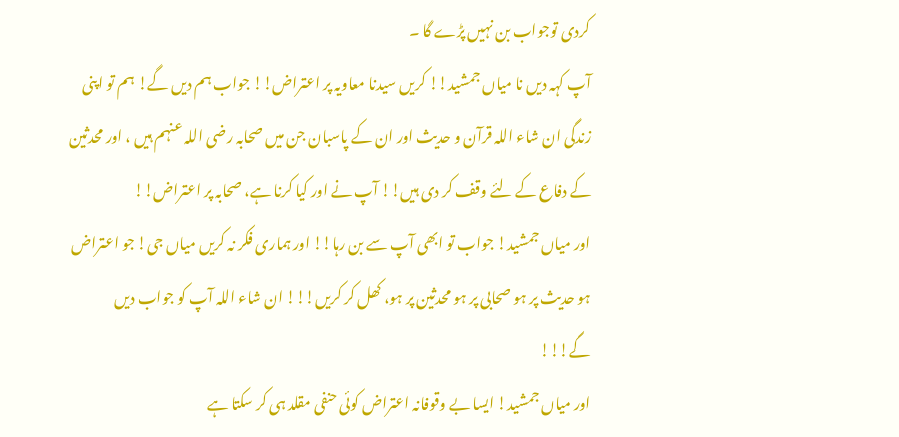کردی توجواب بن نہیں پڑے گا ۔
آپ کہہ دیں نا میاں جمشید!! کریں سیدنا معاویہ پر اعتراض!! جواب ہم دیں گے! ہم تو اپنی زندگی ان شاء اللہ قرآن و حدیث اور ان کے پاسبان جن میں صحابہ رضی اللہ عنہم ہیں ، اور محدثین کے دفاع کے لئے وقف کر دی ہیں!! آپ نے اور کیا کرنا ہے، صحابہ پر اعتراض!!
اور میاں جمشید! جواب تو ابھی آپ سے بن رہا!! اور ہماری فکر نہ کریں میاں جی! جو اعتراض ہو حدیث پر ہو صحابی پر ہو محدثین پر ہو، کھل کر کریں!!! ان شاء اللہ آپ کو جواب دیں گے!!!
اور میاں جمشید! ایسا بے وقوفانہ اعتراض کوئی حنفی مقلد ہی کر سکتا ہے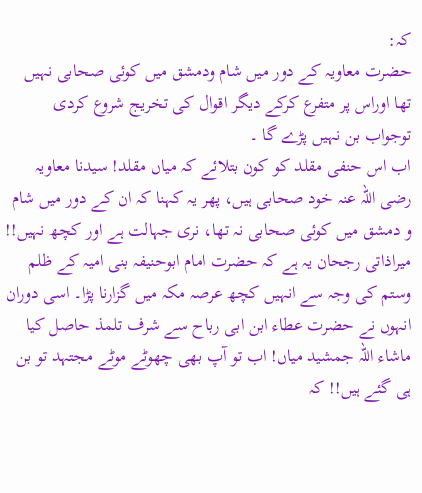کہ:
حضرت معاویہ کے دور میں شام ودمشق میں کوئی صحابی نہیں تھا اوراس پر متفرع کرکے دیگر اقوال کی تخریج شروع کردی توجواب بن نہیں پڑے گا ۔
اب اس حنفی مقلد کو کون بتلائے کہ میاں مقلد! سیدنا معاویہ رضی اللہ عنہ خود صحابی ہیں، پھر یہ کہنا کہ ان کے دور میں شام و دمشق میں کوئی صحابی نہ تھا، نری جہالت ہے اور کچھ نہیں!!
میراذاتی رجحان یہ ہے کہ حضرت امام ابوحنیفہ بنی امیہ کے ظلم وستم کی وجہ سے انہیں کچھ عرصہ مکہ میں گزارنا پڑا۔ اسی دوران انہوں نے حضرت عطاء ابن ابی رباح سے شرف تلمذ حاصل کیا
ماشاء اللہ جمشید میاں! اب تو آپ بھی چھوٹے موٹے مجتہد تو بن ہی گئے ہیں!! کہ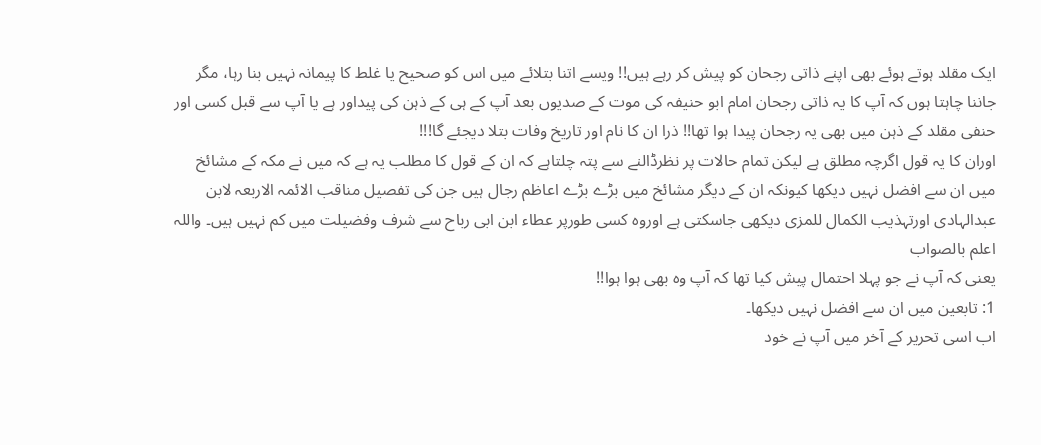ایک مقلد ہوتے ہوئے بھی اپنے ذاتی رجحان کو پیش کر رہے ہیں!! ویسے اتنا بتلائے میں اس کو صحیح یا غلط کا پیمانہ نہیں بنا رہا، مگر جاننا چاہتا ہوں کہ آپ کا یہ ذاتی رجحان امام ابو حنیفہ کی موت کے صدیوں بعد آپ کے ہی کے ذہن کی پیداور ہے یا آپ سے قبل کسی اور حنفی مقلد کے ذہن میں بھی یہ رجحان پیدا ہوا تھا!! ذرا ان کا نام اور تاریخ وفات بتلا دیجئے گا!!!
اوران کا یہ قول اگرچہ مطلق ہے لیکن تمام حالات پر نظرڈالنے سے پتہ چلتاہے کہ ان کے قول کا مطلب یہ ہے کہ میں نے مکہ کے مشائخ میں ان سے افضل نہیں دیکھا کیونکہ ان کے دیگر مشائخ میں بڑے بڑے اعاظم رجال ہیں جن کی تفصیل مناقب الائمہ الاربعہ لابن عبدالہادی اورتہذیب الکمال للمزی دیکھی جاسکتی ہے اوروہ کسی طورپر عطاء ابن ابی رباح سے شرف وفضیلت میں کم نہیں ہیں۔ واللہ اعلم بالصواب
یعنی کہ آپ نے جو پہلا احتمال پیش کیا تھا کہ آپ وہ بھی ہوا ہوا!!
1: تابعین میں ان سے افضل نہیں دیکھا۔
اب اسی تحریر کے آخر میں آپ نے خود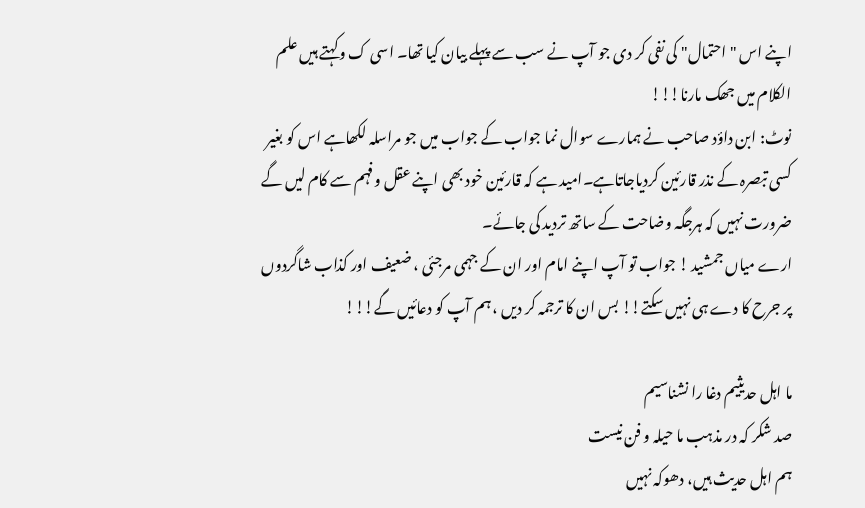اپنے اس "احتمال" کی نفی کر دی جو آپ نے سب سے پہلے بیان کیا تھا۔ اسی ک وکہتے ہیں علم الکلام میں جھک مارنا!!!
نوٹ: ابن داؤد صاحب نے ہمارے سوال نما جواب کے جواب میں جو مراسلہ لکھاہے اس کو بغیر کسی تبصرہ کے نذر قارئین کردیاجاتاہے۔امید ہے کہ قارئین خود بھی اپنے عقل وفہم سے کام لیں گے ضرورت نہیں کہ ہرجگہ وضاحت کے ساتھ تردید کی جائے۔
ارے میاں جمشید ! جواب تو آپ اپنے امام اور ان کے جہمی مرجئی ، ضعیف اور کذاب شاگردوں پر جرح کا دے ہی نہیں سکتے!! بس ان کا ترجمہ کر دیں ، ہم آپ کو دعائیں گے!!!

ما اہل حدیثیم دغا را نشناسیم
صد شکر کہ در مذہب ما حیلہ و فن نیست
ہم اہل حدیث ہیں، دھوکہ نہیں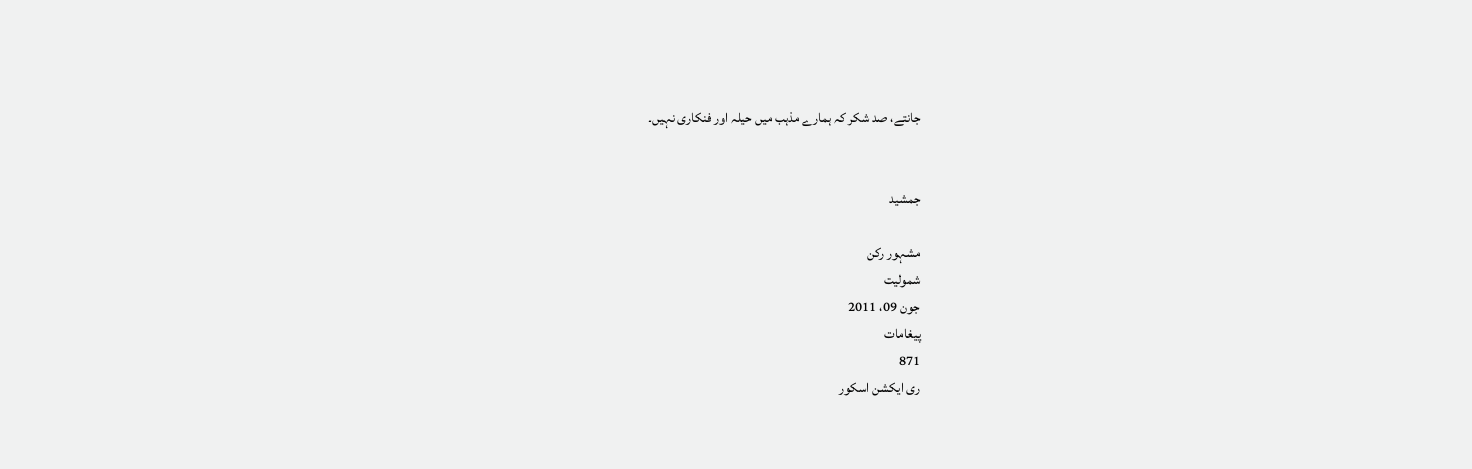جانتے، صد شکر کہ ہمارے مذہب میں حیلہ اور فنکاری نہیں۔


جمشید

مشہور رکن
شمولیت
جون 09، 2011
پیغامات
871
ری ایکشن اسکور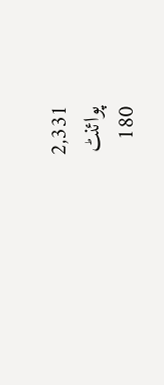2,331
پوائنٹ
180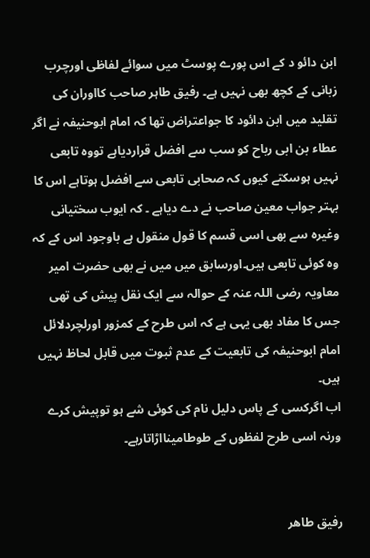ابن دائو د کے اس پورے پوسٹ میں سوائے لفاظی اورچرب زبانی کے کچھ بھی نہیں ہے۔ رفیق طاہر صاحب کااوران کی تقلید میں ابن دائود کا جواعتراض تھا کہ امام ابوحنیفہ نے اگر عطاء بن ابی رباح کو سب سے افضل قراردیاہے تووہ تابعی نہیں ہوسکتے کیوں کہ صحابی تابعی سے افضل ہوتاہے اس کا بہتر جواب معین صاحب نے دے دیاہے ۔ کہ ایوب سختیانی وغیرہ سے بھی اسی قسم کا قول منقول ہے باوجود اس کے کہ وہ کوئی تابعی ہیں۔اورسابق میں میں نے بھی حضرت امیر معاویہ رضی اللہ عنہ کے حوالہ سے ایک نقل پیش کی تھی جس کا مفاد بھی یہی ہے کہ اس طرح کے کمزور اورلچردلائل امام ابوحنیفہ کی تابعیت کے عدم ثبوت میں قابل لحاظ نہیں ہیں۔
اب اگرکسی کے پاس دلیل نام کی کوئی شے ہو توپیش کرے ورنہ اسی طرح لفظوں کے طوطامینااڑاتارہے۔


رفیق طاھر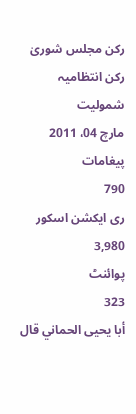رکن مجلس شوریٰ
رکن انتظامیہ
شمولیت
مارچ 04، 2011
پیغامات
790
ری ایکشن اسکور
3,980
پوائنٹ
323
أبا يحيى الحماني قال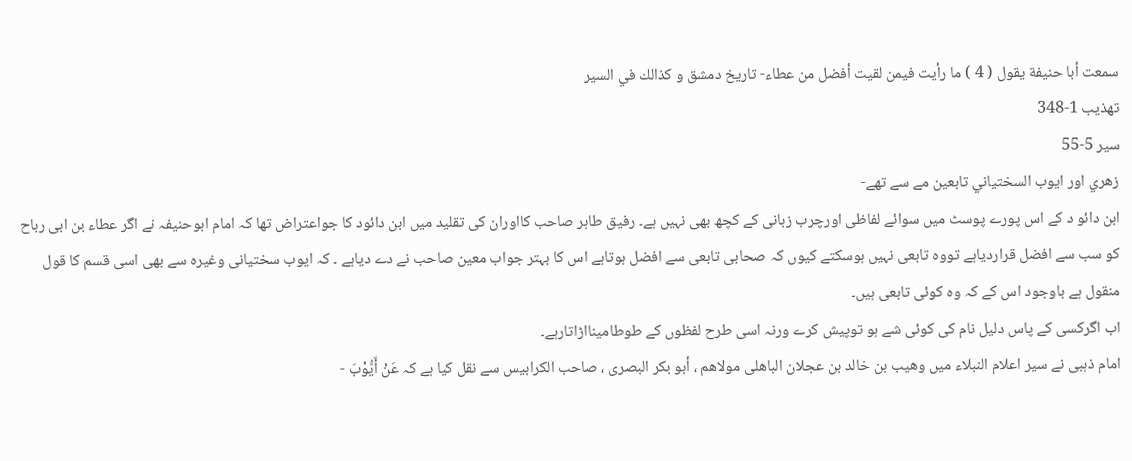سمعت أبا حنيفة يقول ( 4 ) ما رأيت فيمن لقيت أفضل من عطاء- تاريخ دمشق و كذالك في السير
تهذيب 1-348
سير 5-55
زهري اور ايوب السختياني تابعين مے سے تھے-
ابن دائو د کے اس پورے پوسٹ میں سوائے لفاظی اورچرب زبانی کے کچھ بھی نہیں ہے۔ رفیق طاہر صاحب کااوران کی تقلید میں ابن دائود کا جواعتراض تھا کہ امام ابوحنیفہ نے اگر عطاء بن ابی رباح کو سب سے افضل قراردیاہے تووہ تابعی نہیں ہوسکتے کیوں کہ صحابی تابعی سے افضل ہوتاہے اس کا بہتر جواب معین صاحب نے دے دیاہے ۔ کہ ایوب سختیانی وغیرہ سے بھی اسی قسم کا قول منقول ہے باوجود اس کے کہ وہ کوئی تابعی ہیں۔
اب اگرکسی کے پاس دلیل نام کی کوئی شے ہو توپیش کرے ورنہ اسی طرح لفظوں کے طوطامینااڑاتارہے۔
امام ذہبی نے سیر اعلام النبلاء میں وهيب بن خالد بن عجلان الباهلى مولاهم ، أبو بكر البصرى ، صاحب الكرابيس سے نقل کیا ہے کہ عَنْ أَيُّوْبَ -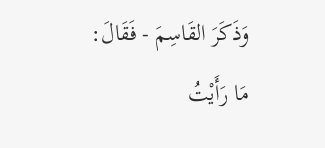وَذَكَرَ القَاسِمَ - فَقَالَ:
مَا رَأَيْتُ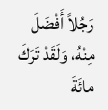رَجُلاً أَفْضَلَ مِنْهُ، وَلَقَدْ تَرَكَ مائَةَ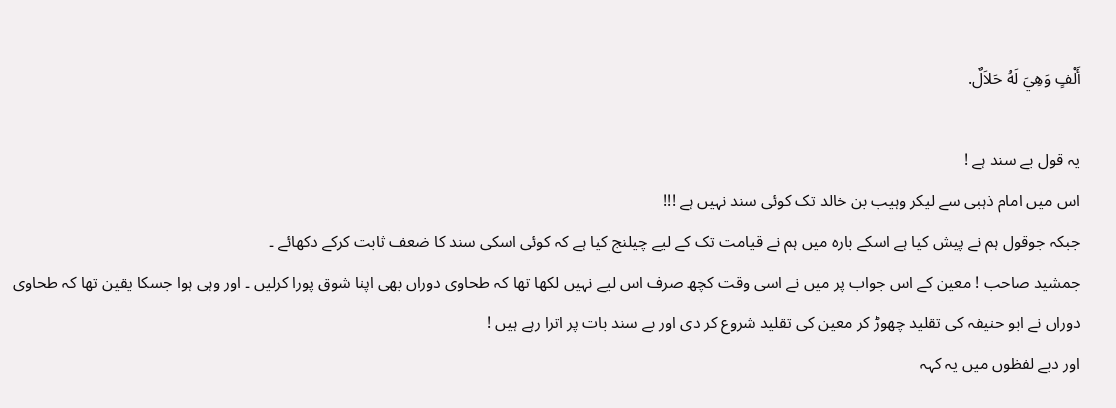أَلْفٍ وَهِيَ لَهُ حَلاَلٌ.

یہ قول بے سند ہے !
اس میں امام ذہبی سے لیکر وہیب بن خالد تک کوئی سند نہیں ہے !!!
جبکہ جوقول ہم نے پیش کیا ہے اسکے بارہ میں ہم نے قیامت تک کے لیے چیلنج کیا ہے کہ کوئی اسکی سند کا ضعف ثابت کرکے دکھائے ۔
جمشید صاحب ! معین کے اس جواب پر میں نے اسی وقت کچھ صرف اس لیے نہیں لکھا تھا کہ طحاوی دوراں بھی اپنا شوق پورا کرلیں ۔ اور وہی ہوا جسکا یقین تھا کہ طحاوی دوراں نے ابو حنیفہ کی تقلید چھوڑ کر معین کی تقلید شروع کر دی اور بے سند بات پر اترا رہے ہیں !
اور دبے لفظوں میں یہ کہہ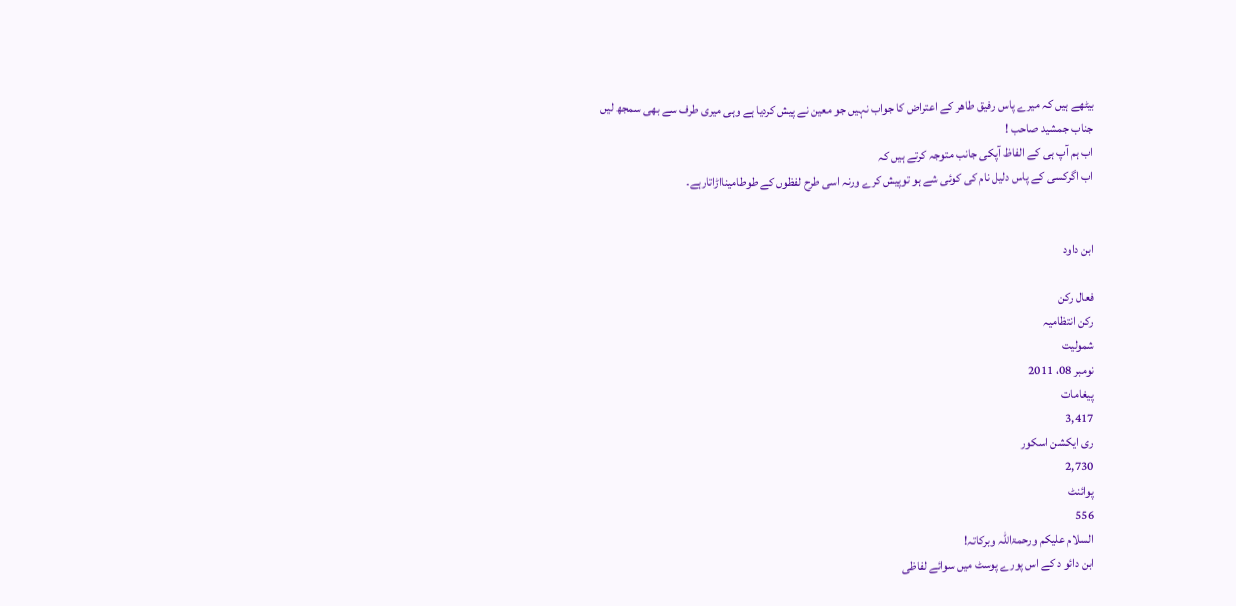بیٹھے ہیں کہ میرے پاس رفیق طاھر کے اعتراض کا جواب نہیں جو معین نے پیش کردیا ہے وہی میری طرف سے بھی سمجھ لیں
جناب جمشید صاحب !
اب ہم آپ ہی کے الفاظ آپکی جانب متوجہ کرتے ہیں کہ
اب اگرکسی کے پاس دلیل نام کی کوئی شے ہو توپیش کرے ورنہ اسی طرح لفظوں کے طوطامینااڑاتارہے۔


ابن داود

فعال رکن
رکن انتظامیہ
شمولیت
نومبر 08، 2011
پیغامات
3,417
ری ایکشن اسکور
2,730
پوائنٹ
556
السلام علیکم ورحمۃاللہ وبرکاتہ!
ابن دائو د کے اس پورے پوسٹ میں سوائے لفاظی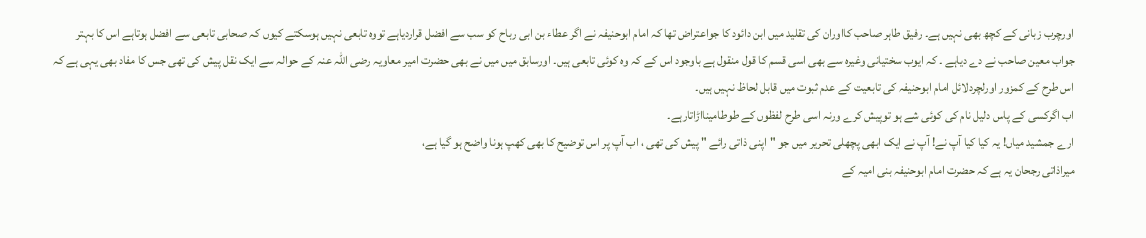اورچرب زبانی کے کچھ بھی نہیں ہے۔ رفیق طاہر صاحب کااوران کی تقلید میں ابن دائود کا جواعتراض تھا کہ امام ابوحنیفہ نے اگر عطاء بن ابی رباح کو سب سے افضل قراردیاہے تووہ تابعی نہیں ہوسکتے کیوں کہ صحابی تابعی سے افضل ہوتاہے اس کا بہتر جواب معین صاحب نے دے دیاہے ۔ کہ ایوب سختیانی وغیرہ سے بھی اسی قسم کا قول منقول ہے باوجود اس کے کہ وہ کوئی تابعی ہیں۔ اورسابق میں میں نے بھی حضرت امیر معاویہ رضی اللہ عنہ کے حوالہ سے ایک نقل پیش کی تھی جس کا مفاد بھی یہی ہے کہ اس طرح کے کمزور اورلچردلائل امام ابوحنیفہ کی تابعیت کے عدم ثبوت میں قابل لحاظ نہیں ہیں۔
اب اگرکسی کے پاس دلیل نام کی کوئی شے ہو توپیش کرے ورنہ اسی طرح لفظوں کے طوطامینااڑاتارہے۔
ارے جمشید میاں! یہ کیا کیا آپ نے! آپ نے ایک ابھی پچھلی تحریر میں جو "اپنی ذاتی رائے " پیش کی تھی ، اب آپ پر اس توضیح کا بھی کھپ ہونا واضح ہو گیا ہے،
میراذاتی رجحان یہ ہے کہ حضرت امام ابوحنیفہ بنی امیہ کے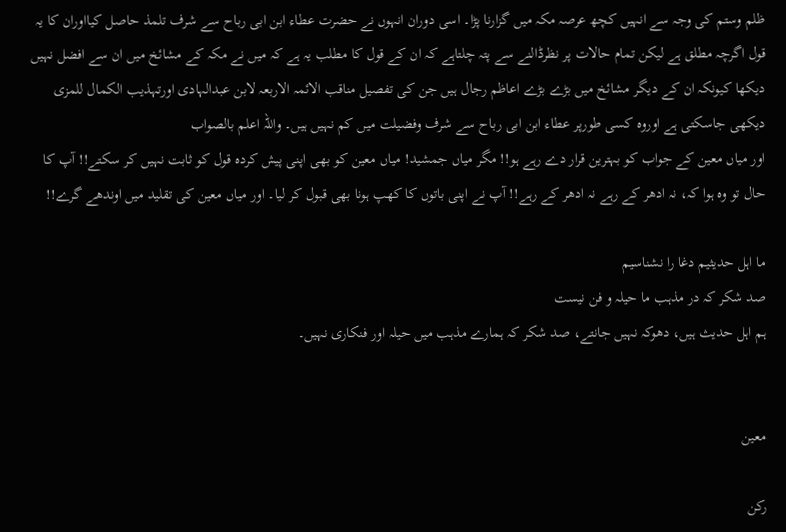ظلم وستم کی وجہ سے انہیں کچھ عرصہ مکہ میں گزارنا پڑا۔ اسی دوران انہوں نے حضرت عطاء ابن ابی رباح سے شرف تلمذ حاصل کیااوران کا یہ قول اگرچہ مطلق ہے لیکن تمام حالات پر نظرڈالنے سے پتہ چلتاہے کہ ان کے قول کا مطلب یہ ہے کہ میں نے مکہ کے مشائخ میں ان سے افضل نہیں دیکھا کیونکہ ان کے دیگر مشائخ میں بڑے بڑے اعاظم رجال ہیں جن کی تفصیل مناقب الائمہ الاربعہ لابن عبدالہادی اورتہذیب الکمال للمزی دیکھی جاسکتی ہے اوروہ کسی طورپر عطاء ابن ابی رباح سے شرف وفضیلت میں کم نہیں ہیں۔ واللہ اعلم بالصواب
اور میاں معین کے جواب کو بہترین قرار دے رہے ہو!! مگر میاں جمشید! میاں معین کو بھی اپنی پیش کردہ قول کو ثابت نہیں کر سکتے!! آپ کا حال تو وہ ہوا کہ، نہ ادھر کے رہے نہ ادھر کے رہے!! آپ نے اپنی باتوں کا کھپ ہونا بھی قبول کر لیا۔ اور میاں معین کی تقلید میں اوندھے گرے!!

ما اہل حدیثیم دغا را نشناسیم
صد شکر کہ در مذہب ما حیلہ و فن نیست
ہم اہل حدیث ہیں، دھوکہ نہیں جانتے، صد شکر کہ ہمارے مذہب میں حیلہ اور فنکاری نہیں۔


معین

رکن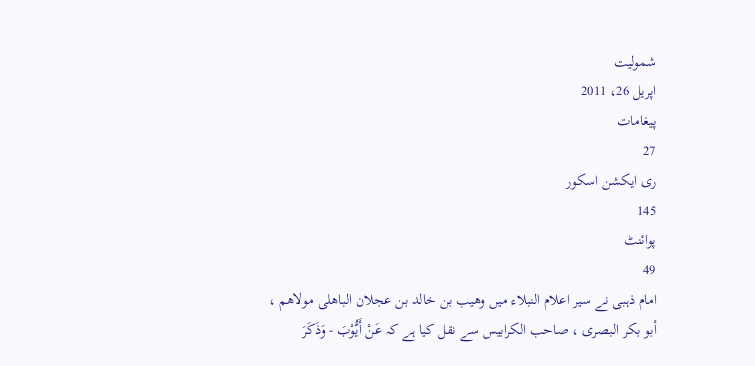شمولیت
اپریل 26، 2011
پیغامات
27
ری ایکشن اسکور
145
پوائنٹ
49
امام ذہبی نے سیر اعلام النبلاء میں وهيب بن خالد بن عجلان الباهلى مولاهم ، أبو بكر البصرى ، صاحب الكرابيس سے نقل کیا ہے کہ عَنْ أَيُّوْبَ - وَذَكَرَ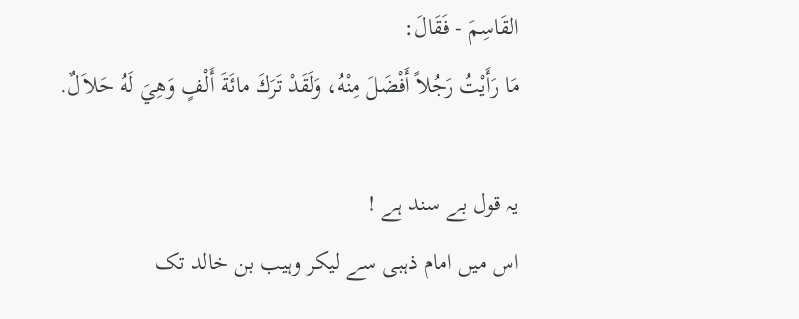القَاسِمَ - فَقَالَ:
مَا رَأَيْتُ رَجُلاً أَفْضَلَ مِنْهُ، وَلَقَدْ تَرَكَ مائَةَ أَلْفٍ وَهِيَ لَهُ حَلاَلٌ.

یہ قول بے سند ہے !
اس میں امام ذہبی سے لیکر وہیب بن خالد تک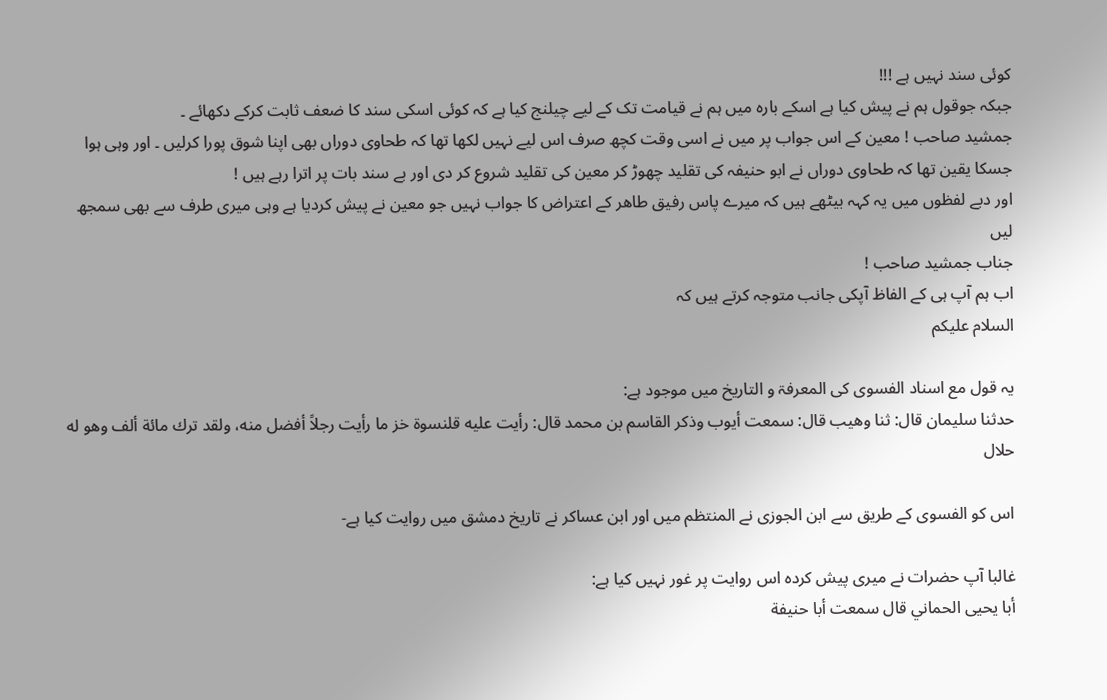کوئی سند نہیں ہے !!!
جبکہ جوقول ہم نے پیش کیا ہے اسکے بارہ میں ہم نے قیامت تک کے لیے چیلنج کیا ہے کہ کوئی اسکی سند کا ضعف ثابت کرکے دکھائے ۔
جمشید صاحب ! معین کے اس جواب پر میں نے اسی وقت کچھ صرف اس لیے نہیں لکھا تھا کہ طحاوی دوراں بھی اپنا شوق پورا کرلیں ۔ اور وہی ہوا جسکا یقین تھا کہ طحاوی دوراں نے ابو حنیفہ کی تقلید چھوڑ کر معین کی تقلید شروع کر دی اور بے سند بات پر اترا رہے ہیں !
اور دبے لفظوں میں یہ کہہ بیٹھے ہیں کہ میرے پاس رفیق طاھر کے اعتراض کا جواب نہیں جو معین نے پیش کردیا ہے وہی میری طرف سے بھی سمجھ لیں
جناب جمشید صاحب !
اب ہم آپ ہی کے الفاظ آپکی جانب متوجہ کرتے ہیں کہ
السلام علیکم

یہ قول مع اسناد الفسوی کی المعرفۃ و التاریخ میں موجود ہے:
حدثنا سليمان قال: ثنا وهيب قال: سمعت أيوب وذكر القاسم بن محمد قال: رأيت عليه قلنسوة خز ما رأيت رجلاً أفضل منه، ولقد ترك مائة ألف وهو له حلال

اس کو الفسوی کے طریق سے ابن الجوزی نے المنتظم میں اور ابن عساکر نے تاریخ دمشق میں روایت کیا ہے-

غالبا آپ حضرات نے میری پیش کردہ اس روایت پر غور نہیں کیا ہے:
أبا يحيى الحماني قال سمعت أبا حنيفة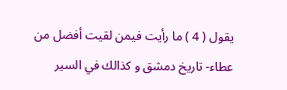يقول ( 4 ) ما رأيت فيمن لقيت أفضل من عطاء- تاريخ دمشق و كذالك في السير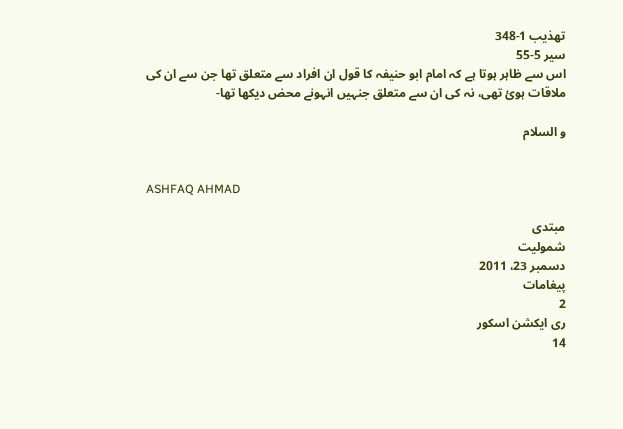تهذيب 1-348
سير 5-55
اس سے ظاہر ہوتا ہے کہ امام ابو حنیفہ کا قول ان افراد سے متعلق تھا جن سے ان کی ملاقات ہوئ تھی، نہ کی ان سے متعلق جنہیں انہونے محض دیکھا تھا-

و السلام


ASHFAQ AHMAD

مبتدی
شمولیت
دسمبر 23، 2011
پیغامات
2
ری ایکشن اسکور
14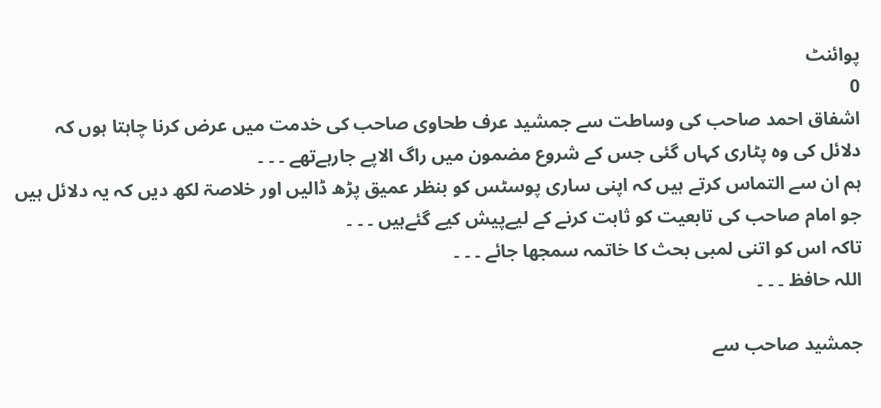پوائنٹ
0
اشفاق احمد صاحب کی وساطت سے جمشید عرف طحاوی صاحب کی خدمت میں عرض کرنا چاہتا ہوں کہ دلائل کی وہ پٹاری کہاں گئی جس کے شروع مضمون میں راگ الاپے جارہےتھے ۔ ۔ ۔
ہم ان سے التماس کرتے ہیں کہ اپنی ساری پوسٹس کو بنظر عمیق پڑھ ڈالیں اور خلاصۃ لکھ دیں کہ یہ دلائل ہیں جو امام صاحب کی تابعیت کو ثابت کرنے کے لیےپیش کیے گئےہیں ۔ ۔ ۔
تاکہ اس کو اتنی لمبی بحث کا خاتمہ سمجھا جائے ۔ ۔ ۔
اللہ حافظ ۔ ۔ ۔

جمشید صاحب سے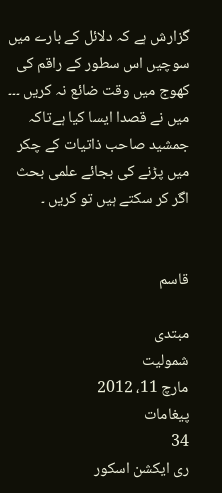گزارش ہے کہ دلائل کے بارے میں سوچیں اس سطور کے راقم کی کھوج میں وقت ضائع نہ کریں ۔۔۔
میں نے قصدا ایسا کیا ہےتاکہ جمشید صاحب ذاتیات کے چکر میں پڑنے کی بجائے علمی بحث اگر کر سکتے ہیں تو کریں ۔


قاسم

مبتدی
شمولیت
مارچ 11، 2012
پیغامات
34
ری ایکشن اسکور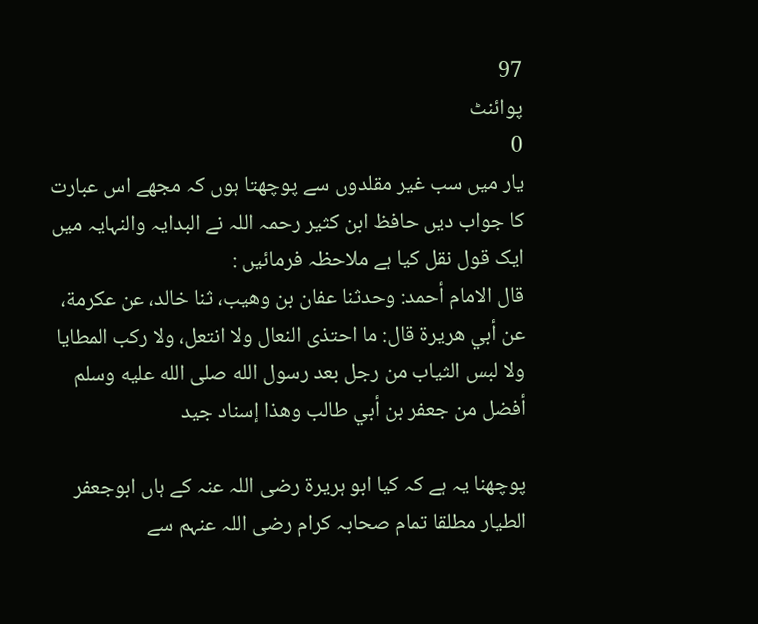97
پوائنٹ
0
یار میں سب غیر مقلدوں سے پوچھتا ہوں کہ مجھے اس عبارت کا جواب دیں حافظ ابن کثیر رحمہ اللہ نے البدایہ والنہایہ میں ایک قول نقل کیا ہے ملاحظہ فرمائیں :
قال الامام أحمد: وحدثنا عفان بن وهيب، ثنا خالد، عن عكرمة، عن أبي هريرة قال: ما احتذى النعال ولا انتعل، ولا ركب المطايا ولا لبس الثياب من رجل بعد رسول الله صلى الله عليه وسلم أفضل من جعفر بن أبي طالب وهذا إسناد جيد

پوچھنا یہ ہے کہ کیا ابو ہریرۃ رضی اللہ عنہ کے ہاں ابوجعفر الطیار مطلقا تمام صحابہ کرام رضی اللہ عنہم سے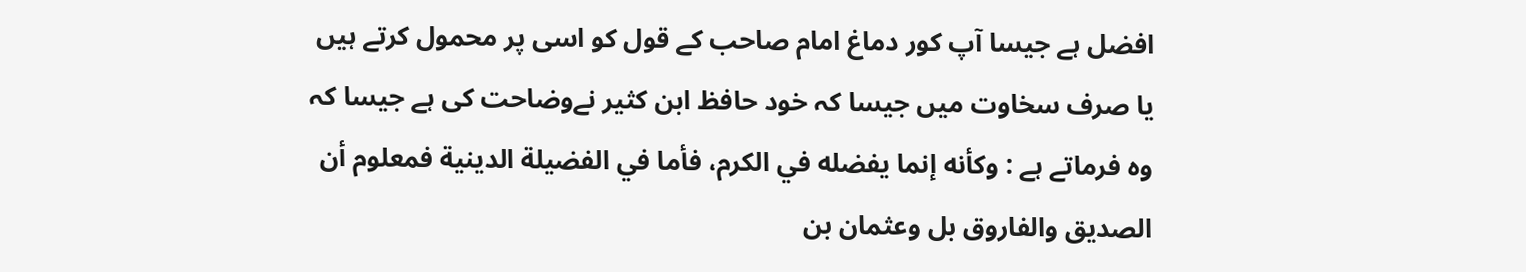افضل ہے جیسا آپ کور دماغ امام صاحب کے قول کو اسی پر محمول کرتے ہیں یا صرف سخاوت میں جیسا کہ خود حافظ ابن کثیر نےوضاحت کی ہے جیسا کہ وہ فرماتے ہے : وكأنه إنما يفضله في الكرم، فأما في الفضيلة الدينية فمعلوم أن الصديق والفاروق بل وعثمان بن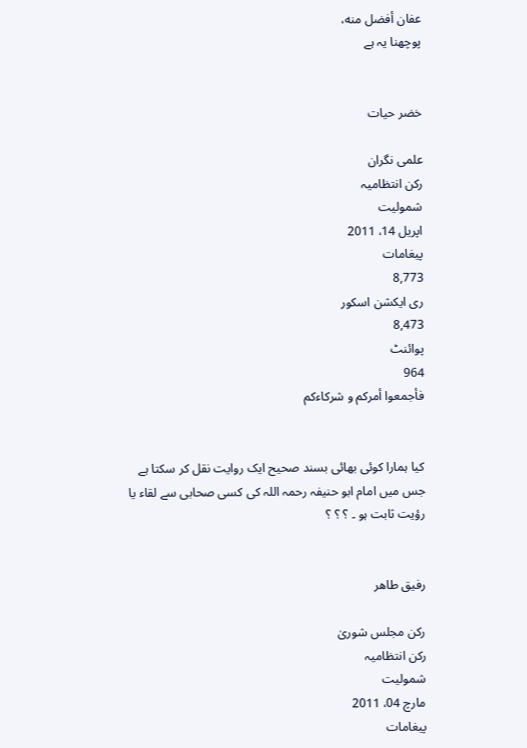عفان أفضل منه،
پوچھنا یہ ہے


خضر حیات

علمی نگران
رکن انتظامیہ
شمولیت
اپریل 14، 2011
پیغامات
8,773
ری ایکشن اسکور
8,473
پوائنٹ
964
فأجمعوا أمرکم و شرکاءکم


کیا ہمارا کوئی بھائی بسند صحیح ایک روایت نقل کر سکتا ہے جس میں امام ابو حنیفہ رحمہ اللہ کی کسی صحابی سے لقاء یا رؤیت ثابت ہو ۔ ؟ ؟ ؟


رفیق طاھر

رکن مجلس شوریٰ
رکن انتظامیہ
شمولیت
مارچ 04، 2011
پیغامات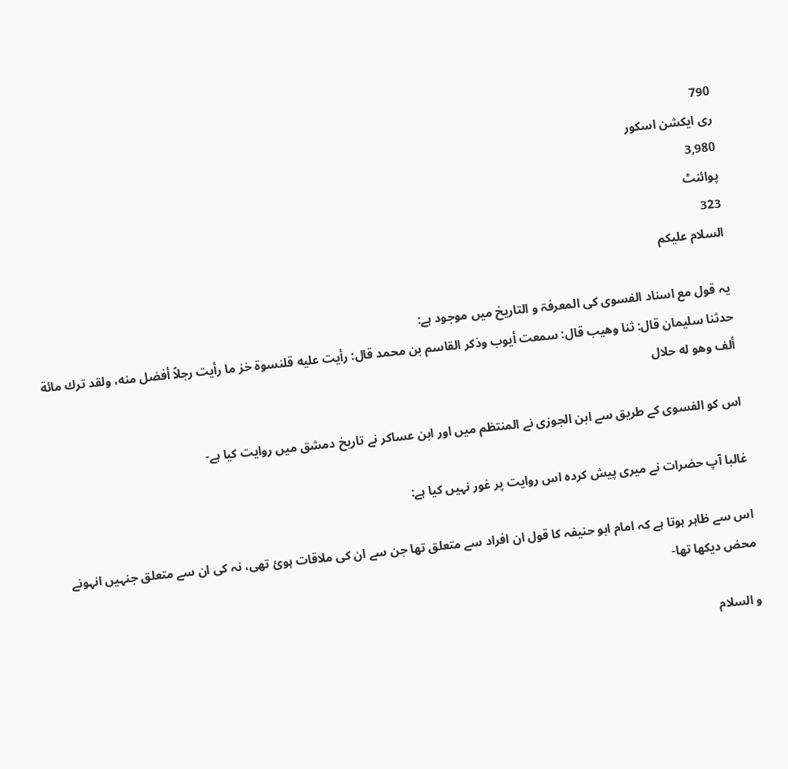790
ری ایکشن اسکور
3,980
پوائنٹ
323
السلام علیکم

یہ قول مع اسناد الفسوی کی المعرفۃ و التاریخ میں موجود ہے:
حدثنا سليمان قال: ثنا وهيب قال: سمعت أيوب وذكر القاسم بن محمد قال: رأيت عليه قلنسوة خز ما رأيت رجلاً أفضل منه، ولقد ترك مائة ألف وهو له حلال

اس کو الفسوی کے طریق سے ابن الجوزی نے المنتظم میں اور ابن عساکر نے تاریخ دمشق میں روایت کیا ہے-

غالبا آپ حضرات نے میری پیش کردہ اس روایت پر غور نہیں کیا ہے:

اس سے ظاہر ہوتا ہے کہ امام ابو حنیفہ کا قول ان افراد سے متعلق تھا جن سے ان کی ملاقات ہوئ تھی، نہ کی ان سے متعلق جنہیں انہونے محض دیکھا تھا-

و السلام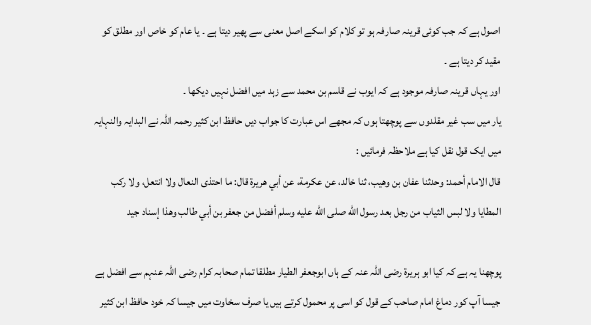اصول ہے کہ جب کوئی قرینہ صارفہ ہو تو کلام کو اسکے اصل معنى سے پھیر دیتا ہے ۔ یا عام کو خاص اور مطلق کو مقید کر دیتا ہے ۔
اور یہاں قرینہ صارفہ موجود ہے کہ ایوب نے قاسم بن محمد سے زہد میں افضل نہیں دیکھا ۔
یار میں سب غیر مقلدوں سے پوچھتا ہوں کہ مجھے اس عبارت کا جواب دیں حافظ ابن کثیر رحمہ اللہ نے البدایہ والنہایہ میں ایک قول نقل کیا ہے ملاحظہ فرمائیں :
قال الامام أحمد: وحدثنا عفان بن وهيب، ثنا خالد، عن عكرمة، عن أبي هريرة قال: ما احتذى النعال ولا انتعل، ولا ركب المطايا ولا لبس الثياب من رجل بعد رسول الله صلى الله عليه وسلم أفضل من جعفر بن أبي طالب وهذا إسناد جيد

پوچھنا یہ ہے کہ کیا ابو ہریرۃ رضی اللہ عنہ کے ہاں ابوجعفر الطیار مطلقا تمام صحابہ کرام رضی اللہ عنہم سے افضل ہے جیسا آپ کور دماغ امام صاحب کے قول کو اسی پر محمول کرتے ہیں یا صرف سخاوت میں جیسا کہ خود حافظ ابن کثیر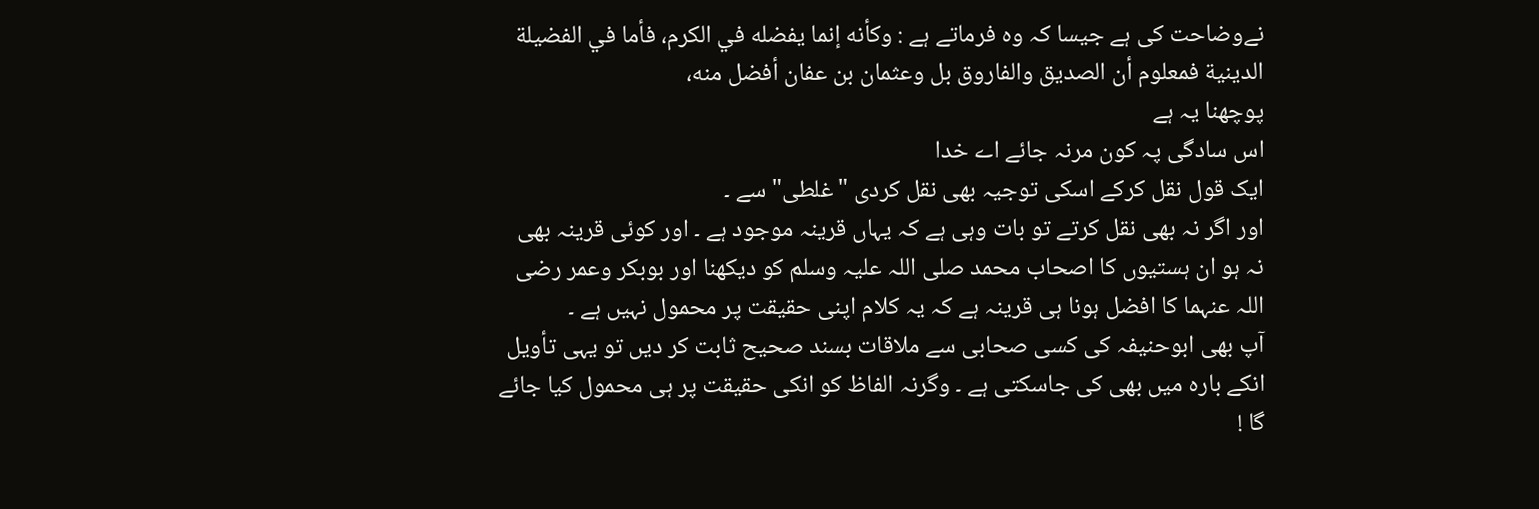نےوضاحت کی ہے جیسا کہ وہ فرماتے ہے : وكأنه إنما يفضله في الكرم، فأما في الفضيلة الدينية فمعلوم أن الصديق والفاروق بل وعثمان بن عفان أفضل منه،
پوچھنا یہ ہے
اس سادگی پہ کون مرنہ جائے اے خدا
ایک قول نقل کرکے اسکی توجیہ بھی نقل کردی "غلطی" سے ۔
اور اگر نہ بھی نقل کرتے تو بات وہی ہے کہ یہاں قرینہ موجود ہے ۔ اور کوئی قرینہ بھی نہ ہو ان ہستیوں کا اصحاب محمد صلى اللہ علیہ وسلم کو دیکھنا اور بوبکر وعمر رضی اللہ عنہما کا افضل ہونا ہی قرینہ ہے کہ یہ کلام اپنی حقیقت پر محمول نہیں ہے ۔
آپ بھی ابوحنیفہ کی کسی صحابی سے ملاقات بسند صحیح ثابت کر دیں تو یہی تأویل انکے بارہ میں بھی کی جاسکتی ہے ۔ وگرنہ الفاظ کو انکی حقیقت پر ہی محمول کیا جائے گا !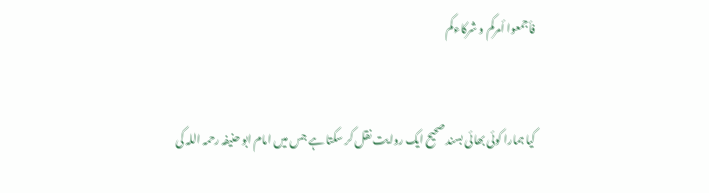فأجمعوا أمرکم و شرکاءکم


کیا ہمارا کوئی بھائی بسند صحیح ایک روایت نقل کر سکتا ہے جس میں امام ابو حنیفہ رحمہ اللہ کی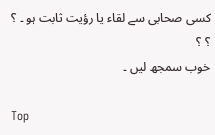کسی صحابی سے لقاء یا رؤیت ثابت ہو ۔ ؟ ؟ ؟
خوب سمجھ لیں ۔

Top